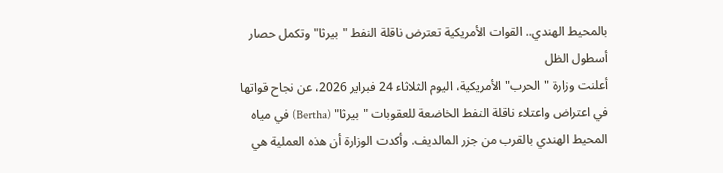بالمحيط الهندي.. القوات الأمريكية تعترض ناقلة النفط "بيرثا" وتكمل حصار أسطول الظل
أعلنت وزارة "الحرب" الأمريكية، اليوم الثلاثاء 24 فبراير 2026، عن نجاح قواتها في اعتراض واعتلاء ناقلة النفط الخاضعة للعقوبات "بيرثا" (Bertha) في مياه المحيط الهندي بالقرب من جزر المالديف. وأكدت الوزارة أن هذه العملية هي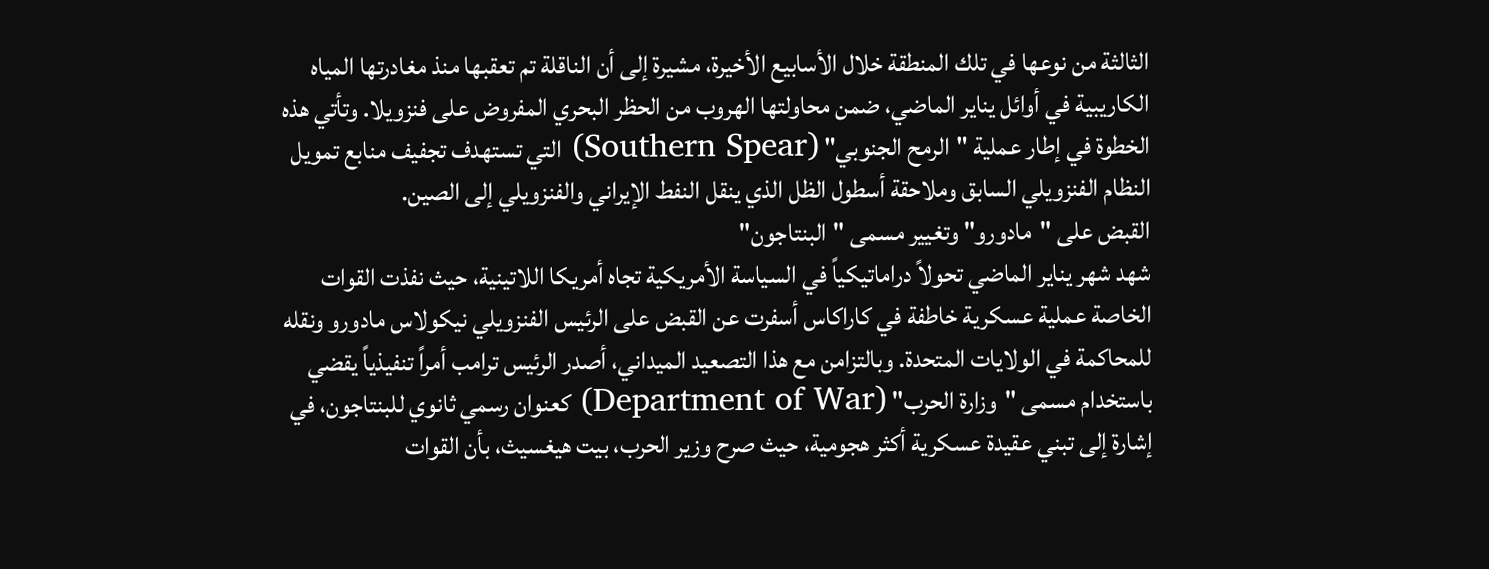الثالثة من نوعها في تلك المنطقة خلال الأسابيع الأخيرة، مشيرة إلى أن الناقلة تم تعقبها منذ مغادرتها المياه الكاريبية في أوائل يناير الماضي، ضمن محاولتها الهروب من الحظر البحري المفروض على فنزويلا. وتأتي هذه الخطوة في إطار عملية "الرمح الجنوبي" (Southern Spear) التي تستهدف تجفيف منابع تمويل النظام الفنزويلي السابق وملاحقة أسطول الظل الذي ينقل النفط الإيراني والفنزويلي إلى الصين.
القبض على "مادورو" وتغيير مسمى "البنتاجون"
شهد شهر يناير الماضي تحولاً دراماتيكياً في السياسة الأمريكية تجاه أمريكا اللاتينية، حيث نفذت القوات الخاصة عملية عسكرية خاطفة في كاراكاس أسفرت عن القبض على الرئيس الفنزويلي نيكولاس مادورو ونقله للمحاكمة في الولايات المتحدة. وبالتزامن مع هذا التصعيد الميداني، أصدر الرئيس ترامب أمراً تنفيذياً يقضي باستخدام مسمى "وزارة الحرب" (Department of War) كعنوان رسمي ثانوي للبنتاجون، في إشارة إلى تبني عقيدة عسكرية أكثر هجومية، حيث صرح وزير الحرب، بيت هيغسيث، بأن القوات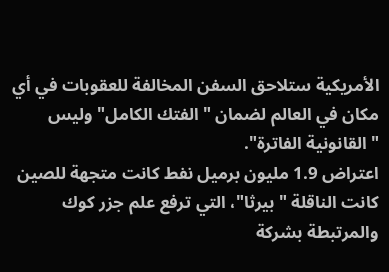الأمريكية ستلاحق السفن المخالفة للعقوبات في أي مكان في العالم لضمان "الفتك الكامل" وليس "القانونية الفاترة".
اعتراض 1.9 مليون برميل نفط كانت متجهة للصين
كانت الناقلة "بيرثا"، التي ترفع علم جزر كوك والمرتبطة بشركة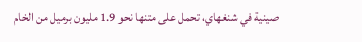صينية في شنغهاي، تحمل على متنها نحو 1.9 مليون برميل من الخام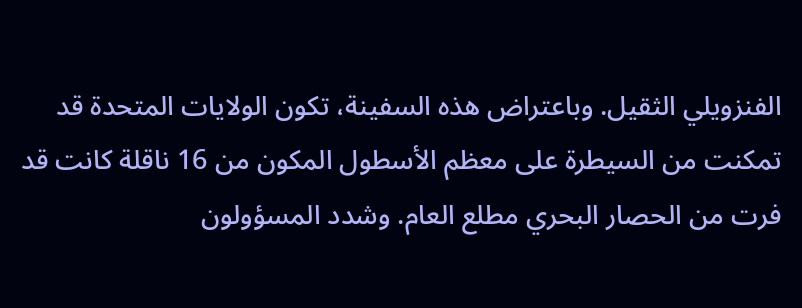الفنزويلي الثقيل. وباعتراض هذه السفينة، تكون الولايات المتحدة قد تمكنت من السيطرة على معظم الأسطول المكون من 16 ناقلة كانت قد فرت من الحصار البحري مطلع العام. وشدد المسؤولون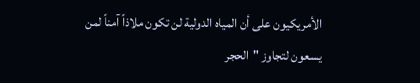الأمريكيون على أن المياه الدولية لن تكون ملاذاً آمناً لمن يسعون لتجاوز "الحجر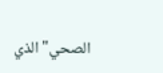الصحي" الذي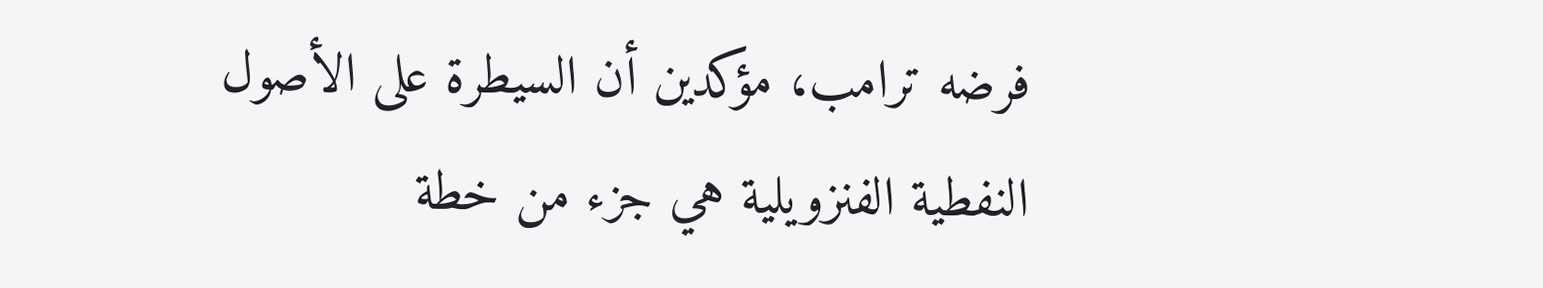فرضه ترامب، مؤكدين أن السيطرة على الأصول النفطية الفنزويلية هي جزء من خطة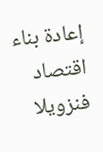إعادة بناء اقتصاد فنزويلا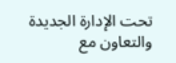تحت الإدارة الجديدة والتعاون مع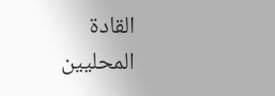القادة المحليين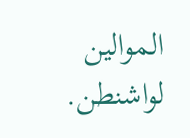الموالين لواشنطن.